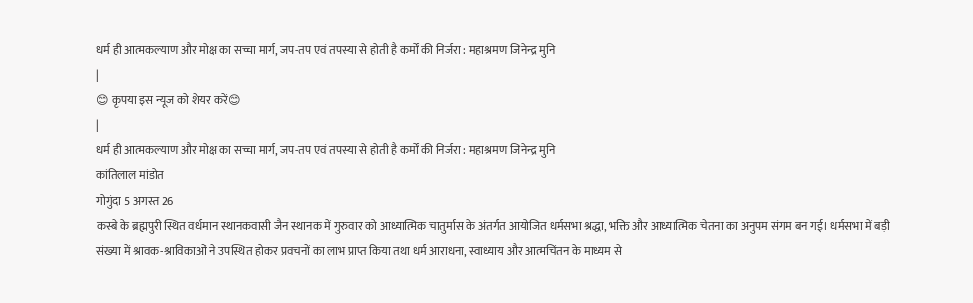धर्म ही आत्मकल्याण और मोक्ष का सच्चा मार्ग, जप-तप एवं तपस्या से होती है कर्मों की निर्जरा : महाश्रमण जिनेन्द्र मुनि
|
😊 कृपया इस न्यूज को शेयर करें😊
|
धर्म ही आत्मकल्याण और मोक्ष का सच्चा मार्ग, जप-तप एवं तपस्या से होती है कर्मों की निर्जरा : महाश्रमण जिनेन्द्र मुनि
कांतिलाल मांडोत
गोगुंदा 5 अगस्त 26
कस्बे के ब्रह्मपुरी स्थित वर्धमान स्थानकवासी जैन स्थानक में गुरुवार को आध्यात्मिक चातुर्मास के अंतर्गत आयोजित धर्मसभा श्रद्धा, भक्ति और आध्यात्मिक चेतना का अनुपम संगम बन गई। धर्मसभा में बड़ी संख्या में श्रावक-श्राविकाओं ने उपस्थित होकर प्रवचनों का लाभ प्राप्त किया तथा धर्म आराधना, स्वाध्याय और आत्मचिंतन के माध्यम से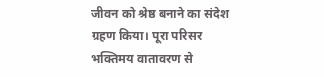जीवन को श्रेष्ठ बनाने का संदेश ग्रहण किया। पूरा परिसर भक्तिमय वातावरण से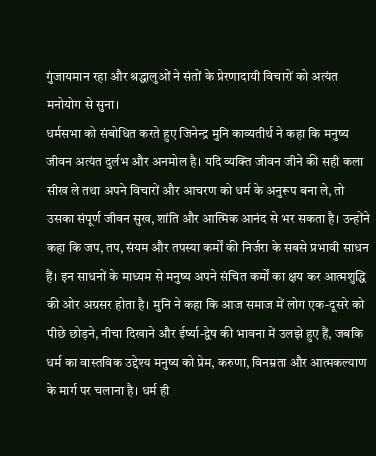गुंजायमान रहा और श्रद्धालुओं ने संतों के प्रेरणादायी विचारों को अत्यंत मनोयोग से सुना।
धर्मसभा को संबोधित करते हुए जिनेन्द्र मुनि काव्यतीर्थ ने कहा कि मनुष्य जीवन अत्यंत दुर्लभ और अनमोल है। यदि व्यक्ति जीवन जीने की सही कला सीख ले तथा अपने विचारों और आचरण को धर्म के अनुरूप बना ले, तो उसका संपूर्ण जीवन सुख, शांति और आत्मिक आनंद से भर सकता है। उन्होंने कहा कि जप, तप, संयम और तपस्या कर्मों की निर्जरा के सबसे प्रभावी साधन हैं। इन साधनों के माध्यम से मनुष्य अपने संचित कर्मों का क्षय कर आत्मशुद्धि की ओर अग्रसर होता है। मुनि ने कहा कि आज समाज में लोग एक-दूसरे को पीछे छोड़ने, नीचा दिखाने और ईर्ष्या-द्वेष की भावना में उलझे हुए हैं, जबकि धर्म का वास्तविक उद्देश्य मनुष्य को प्रेम, करुणा, विनम्रता और आत्मकल्याण के मार्ग पर चलाना है। धर्म ही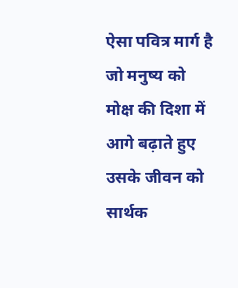ऐसा पवित्र मार्ग है जो मनुष्य को मोक्ष की दिशा में आगे बढ़ाते हुए उसके जीवन को सार्थक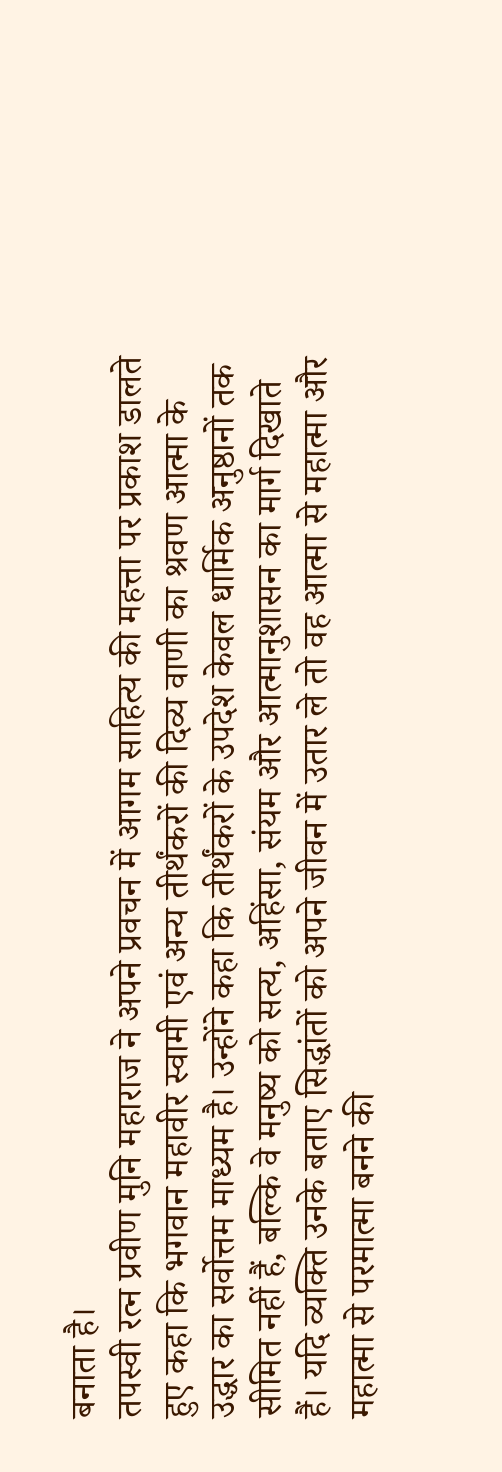बनाता है।
तपस्वी रत्न प्रवीण मुनि महाराज ने अपने प्रवचन में आगम साहित्य की महत्ता पर प्रकाश डालते हुए कहा कि भगवान महावीर स्वामी एवं अन्य तीर्थंकरों की दिव्य वाणी का श्रवण आत्मा के उद्धार का सर्वोत्तम माध्यम है। उन्होंने कहा कि तीर्थंकरों के उपदेश केवल धार्मिक अनुष्ठानों तक सीमित नहीं हैं, बल्कि वे मनुष्य को सत्य, अहिंसा, संयम और आत्मानुशासन का मार्ग दिखाते हैं। यदि व्यक्ति उनके बताए सिद्धांतों को अपने जीवन में उतार ले तो वह आत्मा से महात्मा और महात्मा से परमात्मा बनने की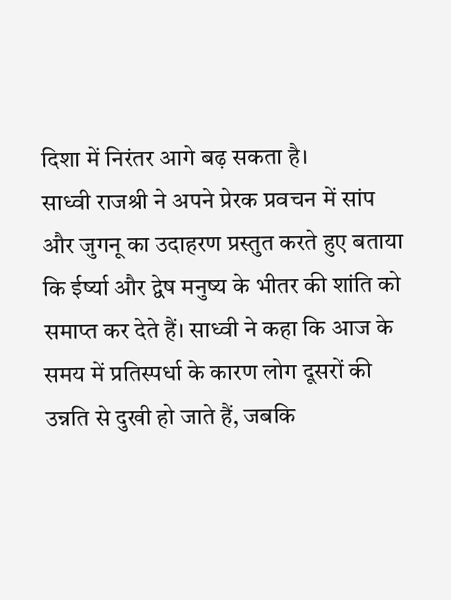दिशा में निरंतर आगे बढ़ सकता है।
साध्वी राजश्री ने अपने प्रेरक प्रवचन में सांप और जुगनू का उदाहरण प्रस्तुत करते हुए बताया कि ईर्ष्या और द्वेष मनुष्य के भीतर की शांति को समाप्त कर देते हैं। साध्वी ने कहा कि आज के समय में प्रतिस्पर्धा के कारण लोग दूसरों की उन्नति से दुखी हो जाते हैं, जबकि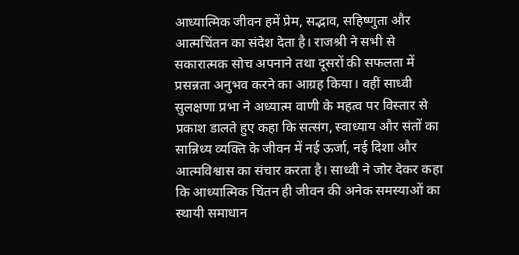आध्यात्मिक जीवन हमें प्रेम, सद्भाव, सहिष्णुता और आत्मचिंतन का संदेश देता है। राजश्री ने सभी से सकारात्मक सोच अपनाने तथा दूसरों की सफलता में प्रसन्नता अनुभव करने का आग्रह किया। वहीं साध्वी सुलक्षणा प्रभा ने अध्यात्म वाणी के महत्व पर विस्तार से प्रकाश डालते हुए कहा कि सत्संग, स्वाध्याय और संतों का सान्निध्य व्यक्ति के जीवन में नई ऊर्जा, नई दिशा और आत्मविश्वास का संचार करता है। साध्वी ने जोर देकर कहा कि आध्यात्मिक चिंतन ही जीवन की अनेक समस्याओं का स्थायी समाधान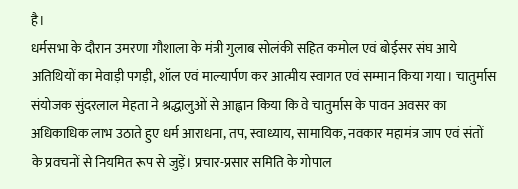है।
धर्मसभा के दौरान उमरणा गौशाला के मंत्री गुलाब सोलंकी सहित कमोल एवं बोईसर संघ आये अतिथियों का मेवाड़ी पगड़ी, शॉल एवं माल्यार्पण कर आत्मीय स्वागत एवं सम्मान किया गया। चातुर्मास संयोजक सुंदरलाल मेहता ने श्रद्धालुओं से आह्वान किया कि वे चातुर्मास के पावन अवसर का अधिकाधिक लाभ उठाते हुए धर्म आराधना, तप, स्वाध्याय, सामायिक, नवकार महामंत्र जाप एवं संतों के प्रवचनों से नियमित रूप से जुड़ें। प्रचार-प्रसार समिति के गोपाल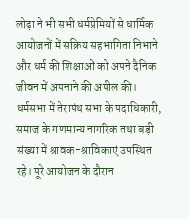लोढ़ा ने भी सभी धर्मप्रेमियों से धार्मिक आयोजनों में सक्रिय सहभागिता निभाने और धर्म की शिक्षाओं को अपने दैनिक जीवन में अपनाने की अपील की।
धर्मसभा में तेरापंथ सभा के पदाधिकारी, समाज के गणमान्य नागरिक तथा बड़ी संख्या में श्रावक-श्राविकाएं उपस्थित रहे। पूरे आयोजन के दौरान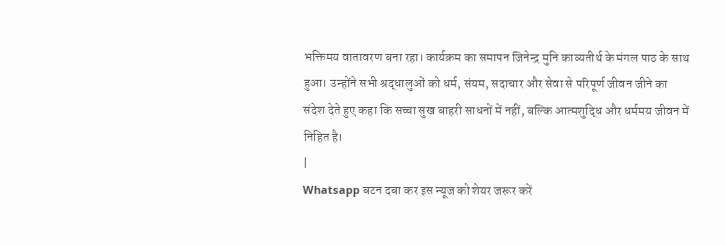भक्तिमय वातावरण बना रहा। कार्यक्रम का समापन जिनेन्द्र मुनि काव्यतीर्थ के मंगल पाठ के साथ हुआ। उन्होंने सभी श्रद्धालुओं को धर्म, संयम, सदाचार और सेवा से परिपूर्ण जीवन जीने का संदेश देते हुए कहा कि सच्चा सुख बाहरी साधनों में नहीं, बल्कि आत्मशुद्धि और धर्ममय जीवन में निहित है।
|
Whatsapp बटन दबा कर इस न्यूज को शेयर जरूर करें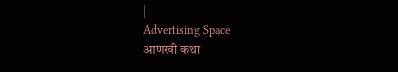|
Advertising Space
आणखी कथा